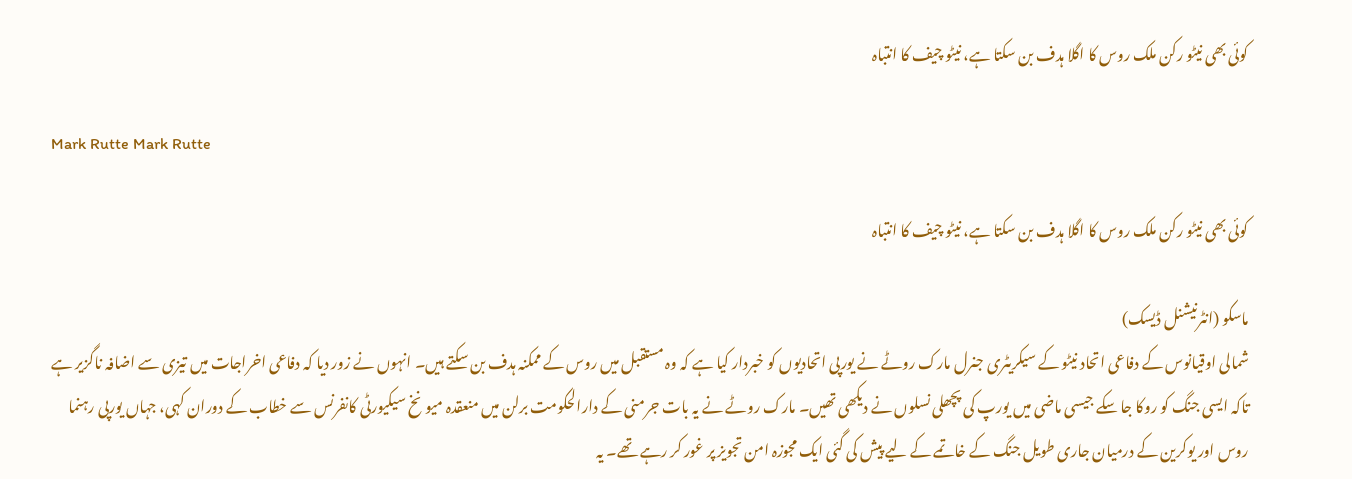کوئی بھی نیٹو رکن ملک روس کا اگلا ہدف بن سکتا ہے، نیٹو چیف کا انتباہ

Mark Rutte Mark Rutte

کوئی بھی نیٹو رکن ملک روس کا اگلا ہدف بن سکتا ہے، نیٹو چیف کا انتباہ

ماسکو (انٹرنیشنل ڈیسک)
شمالی اوقیانوس کے دفاعی اتحاد نیٹو کے سیکریٹری جنرل مارک روٹے نے یورپی اتحادیوں کو خبردار کیا ہے کہ وہ مستقبل میں روس کے ممکنہ ہدف بن سکتے ہیں۔ انہوں نے زور دیا کہ دفاعی اخراجات میں تیزی سے اضافہ ناگزیر ہے تاکہ ایسی جنگ کو روکا جا سکے جیسی ماضی میں یورپ کی پچھلی نسلوں نے دیکھی تھیں۔ مارک روٹے نے یہ بات جرمنی کے دارالحکومت برلن میں منعقدہ میونخ سیکیورٹی کانفرنس سے خطاب کے دوران کہی، جہاں یورپی رہنما روس اور یوکرین کے درمیان جاری طویل جنگ کے خاتمے کے لیے پیش کی گئی ایک مجوزہ امن تجویز پر غور کر رہے تھے۔ یہ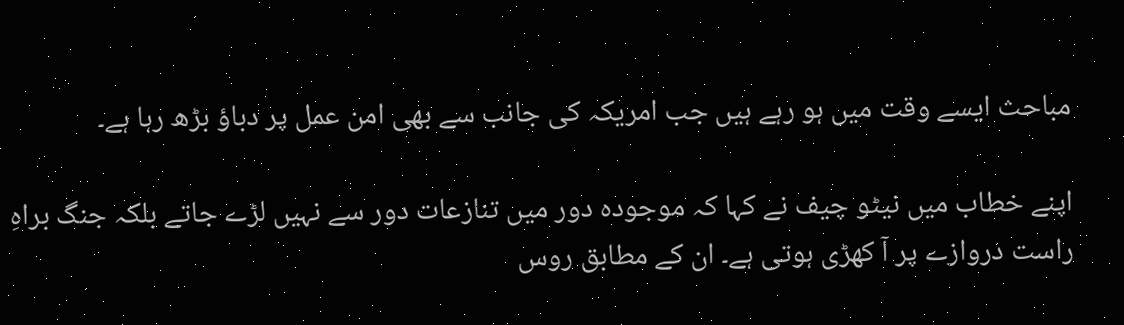مباحث ایسے وقت میں ہو رہے ہیں جب امریکہ کی جانب سے بھی امن عمل پر دباؤ بڑھ رہا ہے۔

اپنے خطاب میں نیٹو چیف نے کہا کہ موجودہ دور میں تنازعات دور سے نہیں لڑے جاتے بلکہ جنگ براہِ راست دروازے پر آ کھڑی ہوتی ہے۔ ان کے مطابق روس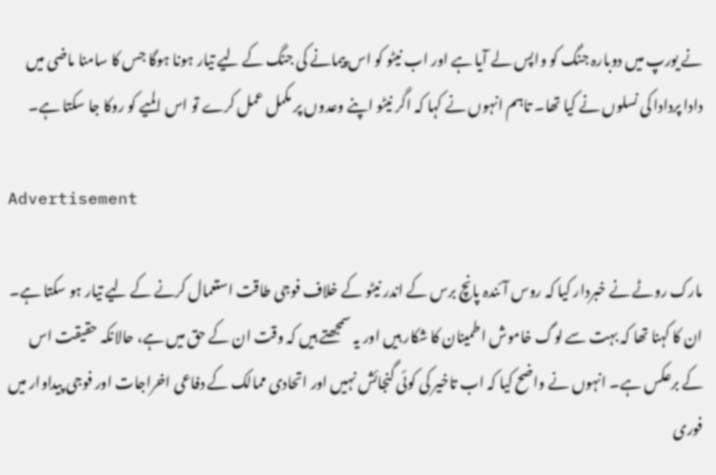نے یورپ میں دوبارہ جنگ کو واپس لے آیا ہے اور اب نیٹو کو اس پیمانے کی جنگ کے لیے تیار ہونا ہوگا جس کا سامنا ماضی میں دادا پردادا کی نسلوں نے کیا تھا۔ تاہم انہوں نے کہا کہ اگر نیٹو اپنے وعدوں پر مکمل عمل کرے تو اس المیے کو روکا جا سکتا ہے۔

Advertisement

مارک روٹے نے خبردار کیا کہ روس آئندہ پانچ برس کے اندر نیٹو کے خلاف فوجی طاقت استعمال کرنے کے لیے تیار ہو سکتا ہے۔ ان کا کہنا تھا کہ بہت سے لوگ خاموش اطمینان کا شکار ہیں اور یہ سمجھتے ہیں کہ وقت ان کے حق میں ہے، حالانکہ حقیقت اس کے برعکس ہے۔ انہوں نے واضح کیا کہ اب تاخیر کی کوئی گنجائش نہیں اور اتحادی ممالک کے دفاعی اخراجات اور فوجی پیداوار میں فوری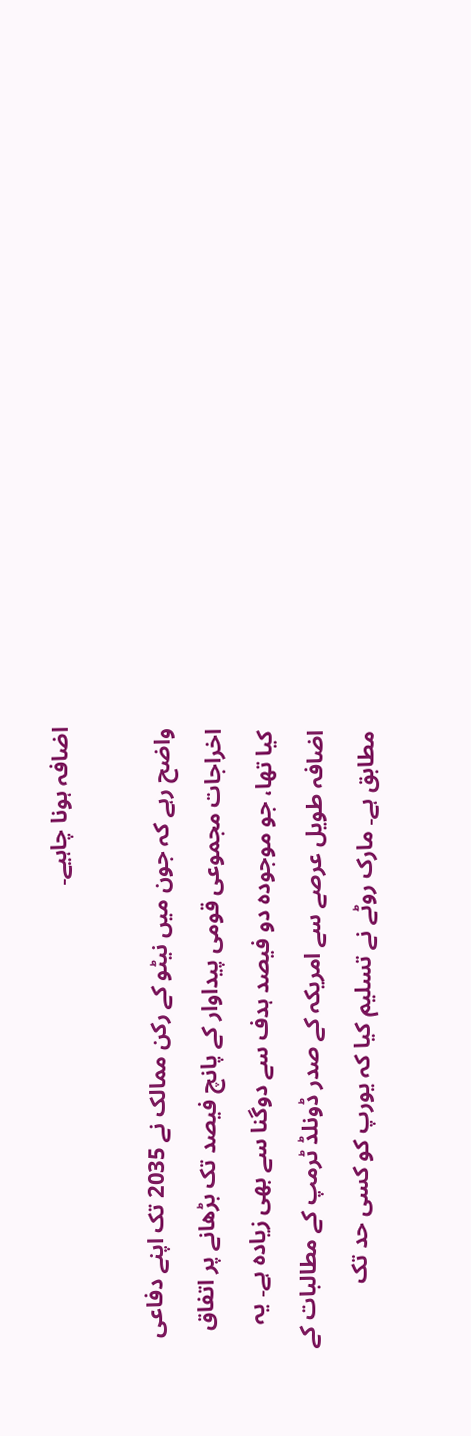اضافہ ہونا چاہیے۔

واضح رہے کہ جون میں نیٹو کے رکن ممالک نے 2035 تک اپنے دفاعی اخراجات مجموعی قومی پیداوار کے پانچ فیصد تک بڑھانے پر اتفاق کیا تھا، جو موجودہ دو فیصد ہدف سے دوگنا سے بھی زیادہ ہے۔ یہ اضافہ طویل عرصے سے امریکہ کے صدر ڈونلڈ ٹرمپ کے مطالبات کے مطابق ہے۔ مارک روٹے نے تسلیم کیا کہ یورپ کو کسی حد تک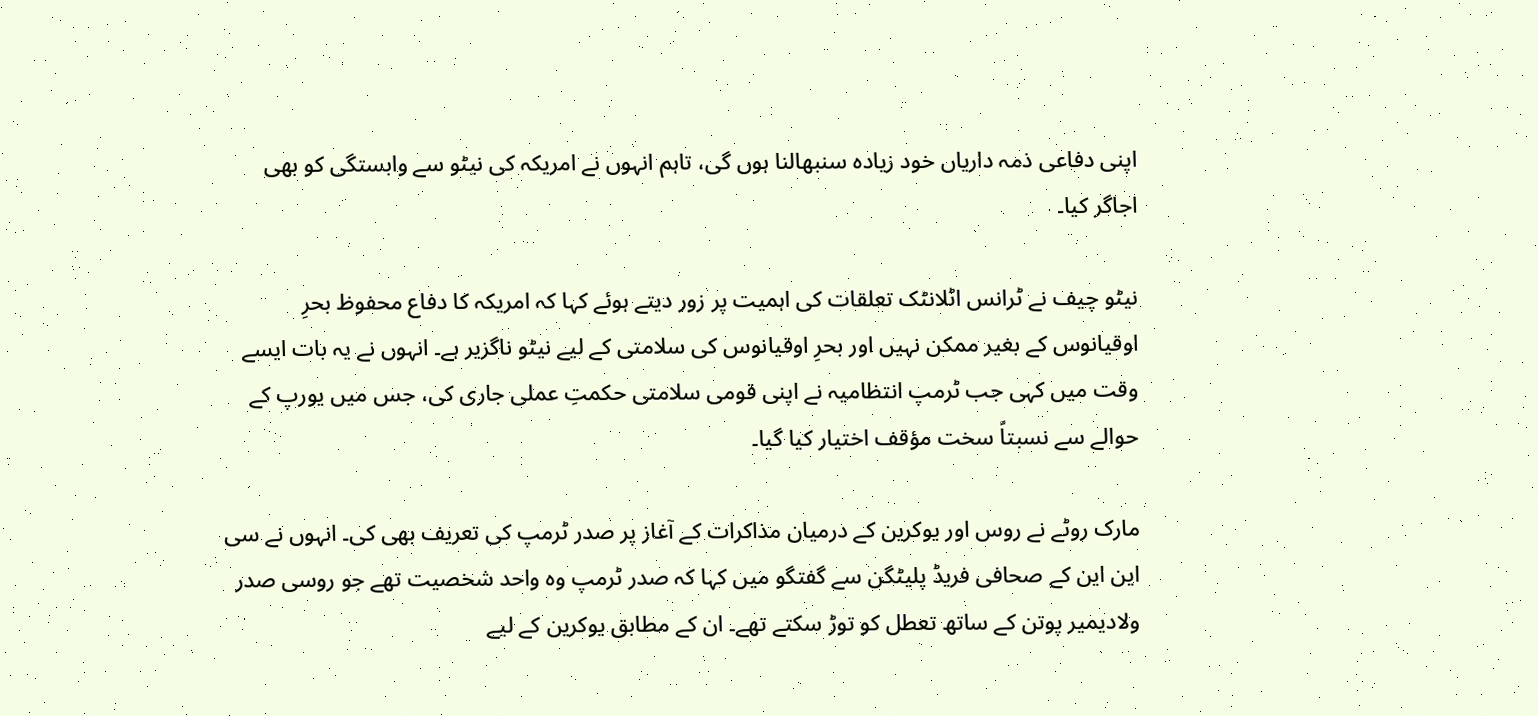اپنی دفاعی ذمہ داریاں خود زیادہ سنبھالنا ہوں گی، تاہم انہوں نے امریکہ کی نیٹو سے وابستگی کو بھی اجاگر کیا۔

نیٹو چیف نے ٹرانس اٹلانٹک تعلقات کی اہمیت پر زور دیتے ہوئے کہا کہ امریکہ کا دفاع محفوظ بحرِ اوقیانوس کے بغیر ممکن نہیں اور بحرِ اوقیانوس کی سلامتی کے لیے نیٹو ناگزیر ہے۔ انہوں نے یہ بات ایسے وقت میں کہی جب ٹرمپ انتظامیہ نے اپنی قومی سلامتی حکمتِ عملی جاری کی، جس میں یورپ کے حوالے سے نسبتاً سخت مؤقف اختیار کیا گیا۔

مارک روٹے نے روس اور یوکرین کے درمیان مذاکرات کے آغاز پر صدر ٹرمپ کی تعریف بھی کی۔ انہوں نے سی این این کے صحافی فریڈ پلیٹگن سے گفتگو میں کہا کہ صدر ٹرمپ وہ واحد شخصیت تھے جو روسی صدر ولادیمیر پوتن کے ساتھ تعطل کو توڑ سکتے تھے۔ ان کے مطابق یوکرین کے لیے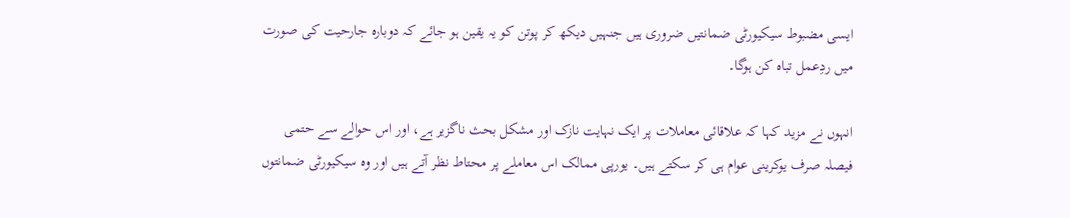ایسی مضبوط سیکیورٹی ضمانتیں ضروری ہیں جنہیں دیکھ کر پوتن کو یہ یقین ہو جائے کہ دوبارہ جارحیت کی صورت میں ردِعمل تباہ کن ہوگا۔

انہوں نے مزید کہا کہ علاقائی معاملات پر ایک نہایت نازک اور مشکل بحث ناگزیر ہے، اور اس حوالے سے حتمی فیصلہ صرف یوکرینی عوام ہی کر سکتے ہیں۔ یورپی ممالک اس معاملے پر محتاط نظر آتے ہیں اور وہ سیکیورٹی ضمانتوں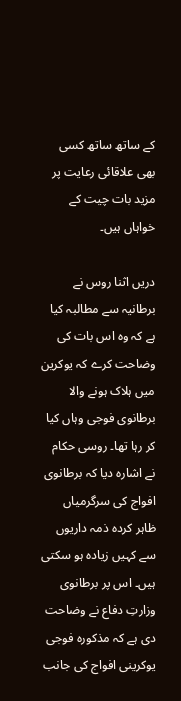کے ساتھ ساتھ کسی بھی علاقائی رعایت پر مزید بات چیت کے خواہاں ہیں۔

دریں اثنا روس نے برطانیہ سے مطالبہ کیا ہے کہ وہ اس بات کی وضاحت کرے کہ یوکرین میں ہلاک ہونے والا برطانوی فوجی وہاں کیا کر رہا تھا۔ روسی حکام نے اشارہ دیا کہ برطانوی افواج کی سرگرمیاں ظاہر کردہ ذمہ داریوں سے کہیں زیادہ ہو سکتی ہیں۔ اس پر برطانوی وزارتِ دفاع نے وضاحت دی ہے کہ مذکورہ فوجی یوکرینی افواج کی جانب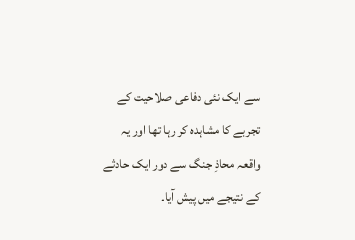سے ایک نئی دفاعی صلاحیت کے تجربے کا مشاہدہ کر رہا تھا اور یہ واقعہ محاذِ جنگ سے دور ایک حادثے کے نتیجے میں پیش آیا۔